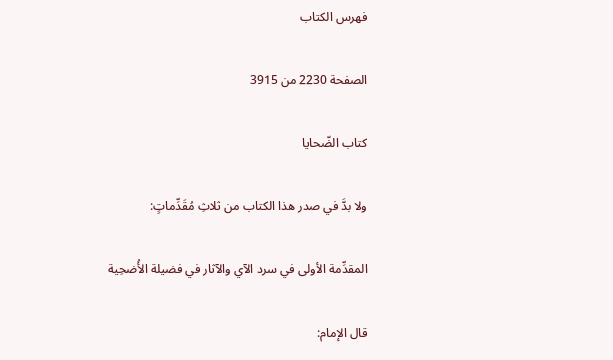فهرس الكتاب

الصفحة 2230 من 3915

كتاب الضّحايا

ولا بدَّ في صدر هذا الكتاب من ثلاثِ مُقَدِّماتٍ:

المقدِّمة الأولى في سرد الآي والآثار في فضيلة الأُضحِية

قال الإمام: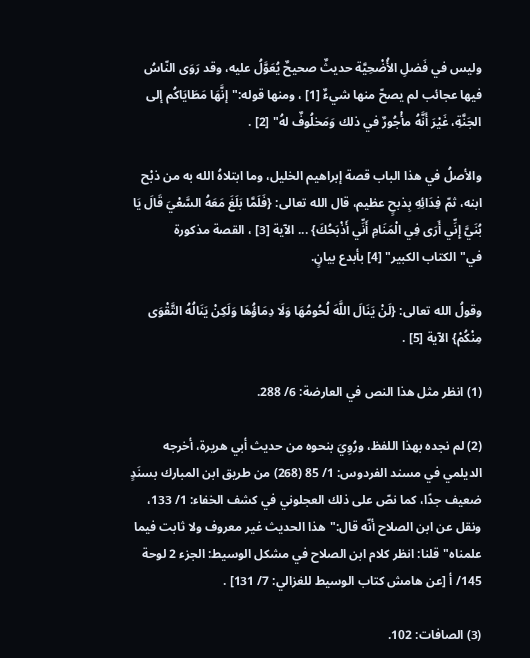وليس في فَضلِ الأُضْحِيَّة حديثٌ صحيحٌ يُعَوَّلُ عليه، وقد رَوَى النّاسُ فيها عجائب لم يصحّ منها شيءٌ [1] ، ومنها قوله:"إنَّهَا مَطَايَاكُم إلى الجَنَّةِ، غَيْرَ أَنَّهُ مأْجُورٌ في ذلك وَمَخلُوفٌ لهُ" [2] .

والأصلُ في هذا الباب قصة إبراهيم الخليل، وما ابتلاهُ الله به من ذبْح ابنه، ثمّ فِدَائِهِ بِذبحٍ عظيم، قال الله تعالى: {فَلَمَّا بَلَغَ مَعَهُ السَّعْيَ قَالَ يَا بُنَيَّ إِنِّي أَرَى فِي الْمَنَامِ أَنِّي أَذْبَحُكَ} ... الآية [3] ، القصة مذكورة في"الكتاب الكبير" [4] بأبدع بيانٍ.

وقولُ الله تعالى: {لَنْ يَنَالَ اللَّهَ لُحُومُهَا وَلَا دِمَاؤُهَا وَلَكِنْ يَنَالُهُ التَّقْوَى مِنْكُمْ} الآية [5] .

(1) انظر مثل هذا النص في العارضة: 6/ 288.

(2) لم نجده بهذا اللفظ، ورُوِيَ بنحوه من حديث أبي هريرة، أخرجه الديلمي في مسند الفردوس: 1/ 85 (268) من طريق ابن المبارك بسنَدٍ ضعيف جدًا، كما نصّ على ذلك العجلوني في كشف الخفاء: 1/ 133، ونقل عن ابن الصلاح أنّه قال:"هذا الحديث غير معروف ولا ثابت فيما علمناه"قلنا: انظر كلام ابن الصلاح في مشكل الوسيط: الجزء 2 لوحة 145/ أ [عن هامش كتاب الوسيط للغزالي: 7/ 131] .

(3) الصافات: 102.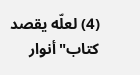(4) لعلّه يقصد كتاب"أنوار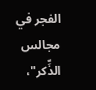الفجر في مجالس الذِّكر"،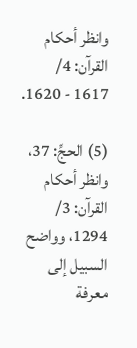وانظر أحكام القرآن: 4/ 1617 - 1620.

(5) الحجِّ: 37، وانظر أحكام القرآن: 3/ 1294، وواضح السبيل إلى معرفة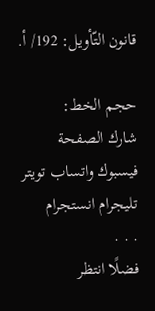قانون التّأويل: 192/ أ.

حجم الخط:
شارك الصفحة
فيسبوك واتساب تويتر تليجرام انستجرام
. . .
فضلًا انتظر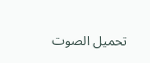تحميل الصوت